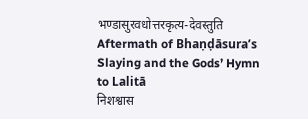भण्डासुरवधोत्तरकृत्य-देवस्तुति
Aftermath of Bhaṇḍāsura’s Slaying and the Gods’ Hymn to Lalitā
निशश्वास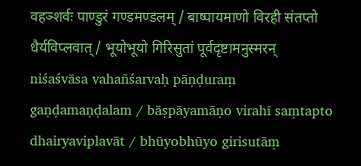वहञ्शर्वः पाण्डुरं गण्डमण्डलम् / बाष्पायमाणो विरही संतप्तो धैर्यविप्लवात् / भूयोभूयो गिरिसुतां पूर्वदृष्टामनुस्मरन्
niśaśvāsa vahañśarvaḥ pāṇḍuraṃ gaṇḍamaṇḍalam / bāṣpāyamāṇo virahī saṃtapto dhairyaviplavāt / bhūyobhūyo girisutāṃ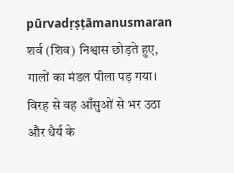pūrvadṛṣṭāmanusmaran
शर्व (शिव) निश्वास छोड़ते हुए, गालों का मंडल पीला पड़ गया। विरह से वह आँसुओं से भर उठा और धैर्य के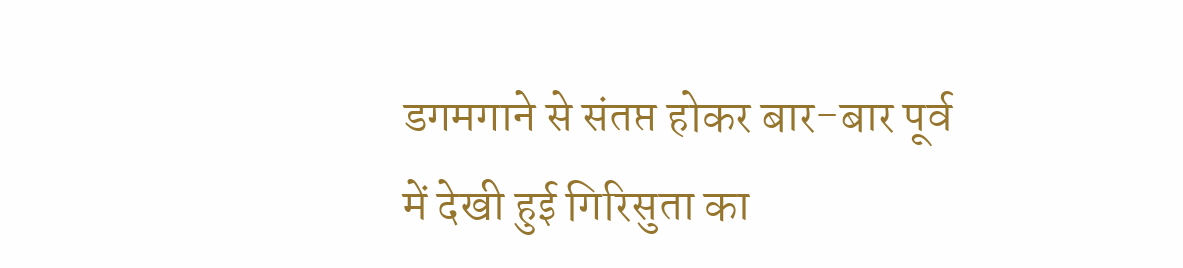डगमगाने से संतप्त होकर बार-बार पूर्व में देखी हुई गिरिसुता का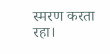स्मरण करता रहा।